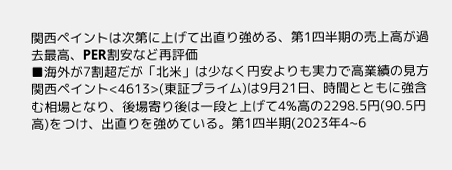関西ペイントは次第に上げて出直り強める、第1四半期の売上高が過去最高、PER割安など再評価
■海外が7割超だが「北米」は少なく円安よりも実力で高業績の見方 関西ペイント<4613>(東証プライム)は9月21日、時間とともに強含む相場となり、後場寄り後は一段と上げて4%高の2298.5円(90.5円高)をつけ、出直りを強めている。第1四半期(2023年4~6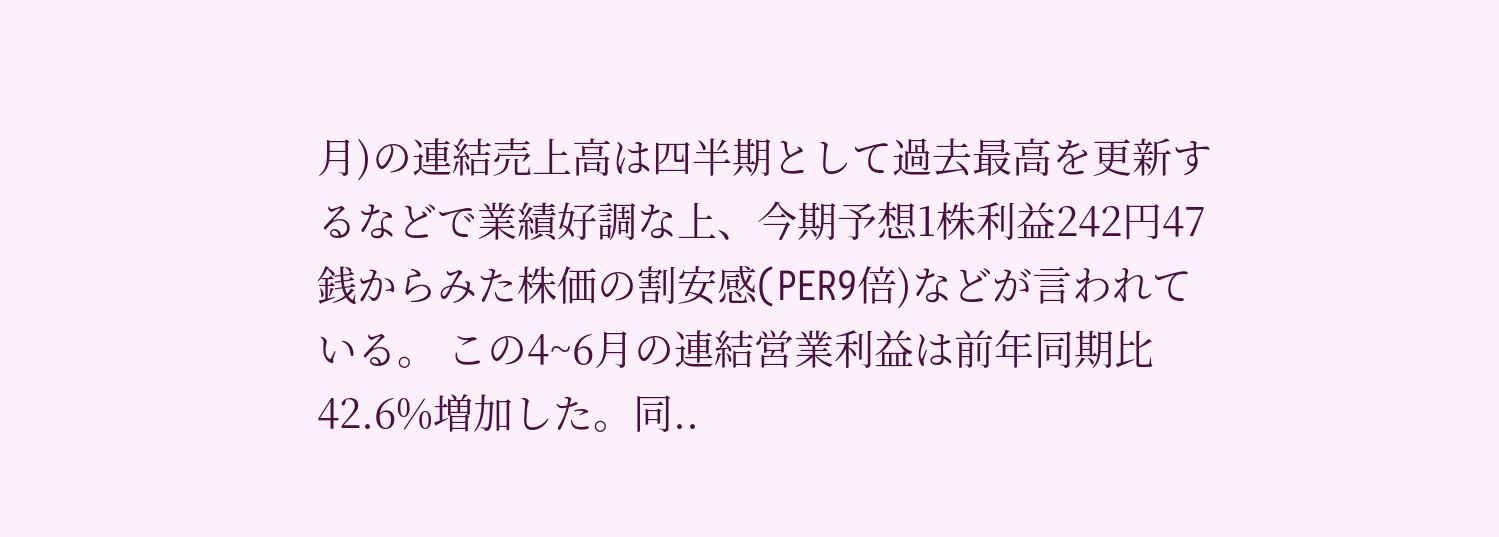月)の連結売上高は四半期として過去最高を更新するなどで業績好調な上、今期予想1株利益242円47銭からみた株価の割安感(PER9倍)などが言われている。 この4~6月の連結営業利益は前年同期比42.6%増加した。同..